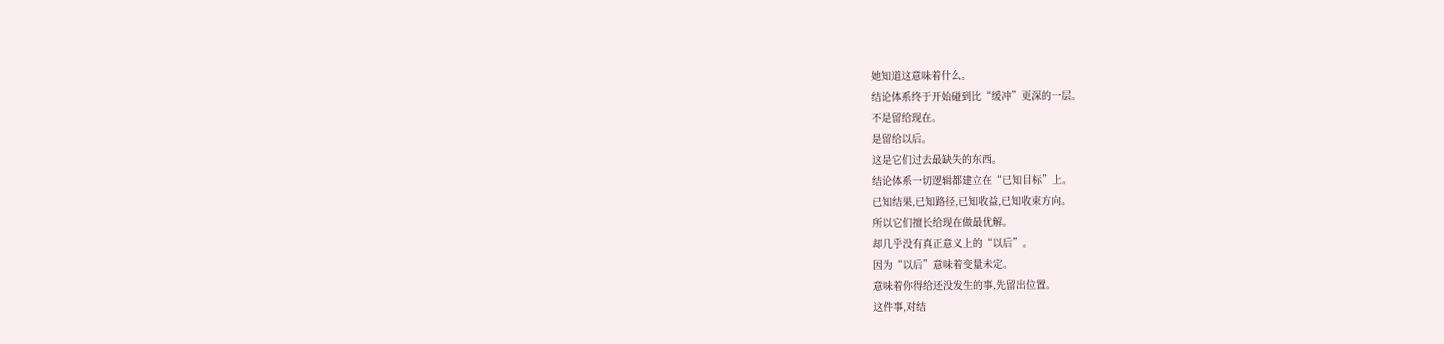她知道这意味着什么。
结论体系终于开始碰到比“缓冲”更深的一层。
不是留给现在。
是留给以后。
这是它们过去最缺失的东西。
结论体系一切逻辑都建立在“已知目标”上。
已知结果,已知路径,已知收益,已知收束方向。
所以它们擅长给现在做最优解。
却几乎没有真正意义上的“以后”。
因为“以后”意味着变量未定。
意味着你得给还没发生的事,先留出位置。
这件事,对结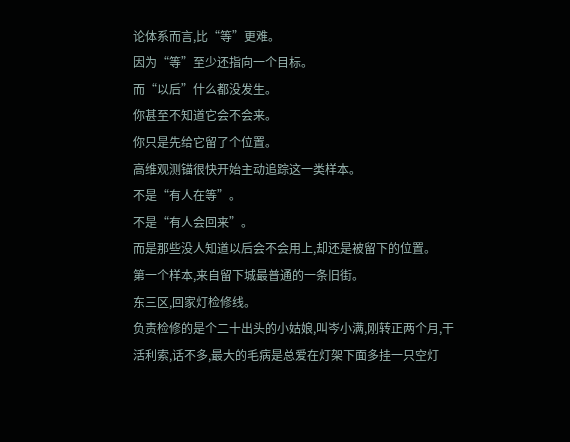论体系而言,比“等”更难。
因为“等”至少还指向一个目标。
而“以后”什么都没发生。
你甚至不知道它会不会来。
你只是先给它留了个位置。
高维观测锚很快开始主动追踪这一类样本。
不是“有人在等”。
不是“有人会回来”。
而是那些没人知道以后会不会用上,却还是被留下的位置。
第一个样本,来自留下城最普通的一条旧街。
东三区,回家灯检修线。
负责检修的是个二十出头的小姑娘,叫岑小满,刚转正两个月,干活利索,话不多,最大的毛病是总爱在灯架下面多挂一只空灯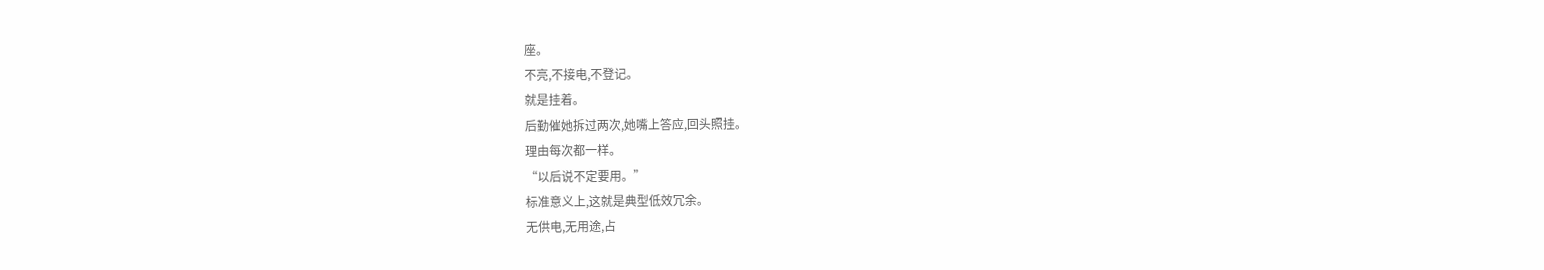座。
不亮,不接电,不登记。
就是挂着。
后勤催她拆过两次,她嘴上答应,回头照挂。
理由每次都一样。
“以后说不定要用。”
标准意义上,这就是典型低效冗余。
无供电,无用途,占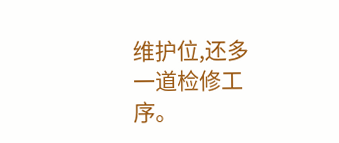维护位,还多一道检修工序。